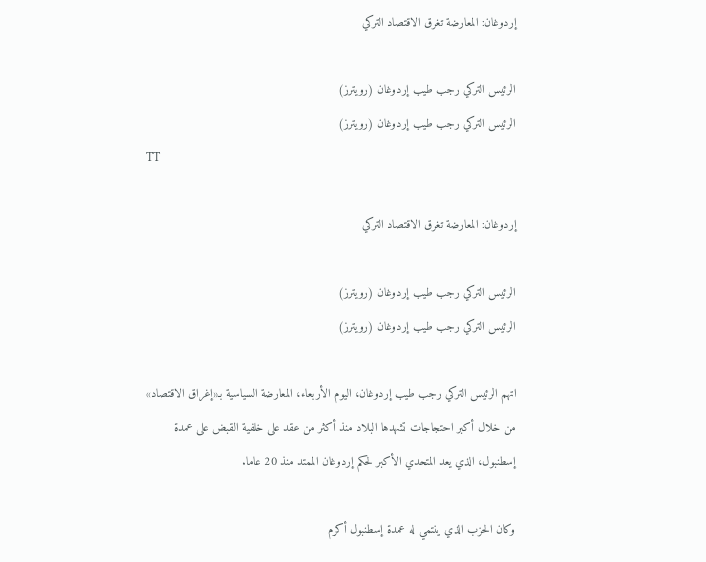إردوغان: المعارضة تغرق الاقتصاد التركي

الرئيس التركي رجب طيب إردوغان (رويترز)
الرئيس التركي رجب طيب إردوغان (رويترز)
TT

إردوغان: المعارضة تغرق الاقتصاد التركي

الرئيس التركي رجب طيب إردوغان (رويترز)
الرئيس التركي رجب طيب إردوغان (رويترز)

اتهم الرئيس التركي رجب طيب إردوغان، اليوم الأربعاء، المعارضة السياسية بـ«إغراق الاقتصاد» من خلال أكبر احتجاجات تشهدها البلاد منذ أكثر من عقد على خلفية القبض على عمدة إسطنبول، الذي يعد المتحدي الأكبر لحكم إردوغان الممتد منذ 20 عاما.

وكان الحزب الذي ينتمي له عمدة إسطنبول أكرم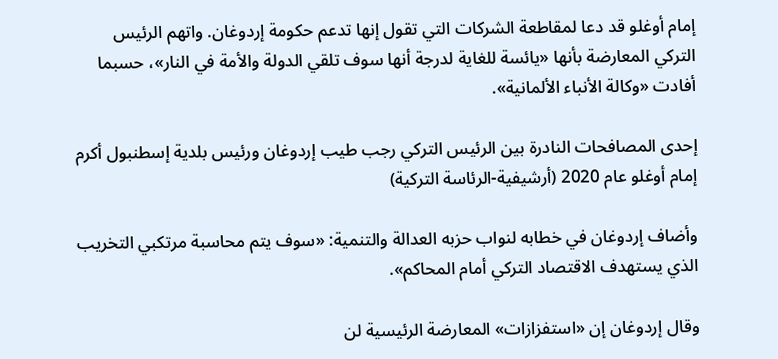إمام أوغلو قد دعا لمقاطعة الشركات التي تقول إنها تدعم حكومة إردوغان. واتهم الرئيس التركي المعارضة بأنها «يائسة للغاية لدرجة أنها سوف تلقي الدولة والأمة في النار»، حسبما أفادت «وكالة الأنباء الألمانية».

إحدى المصافحات النادرة بين الرئيس التركي رجب طيب إردوغان ورئيس بلدية إسطنبول أكرم إمام أوغلو عام 2020 (أرشيفية-الرئاسة التركية)

وأضاف إردوغان في خطابه لنواب حزبه العدالة والتنمية: «سوف يتم محاسبة مرتكبي التخريب الذي يستهدف الاقتصاد التركي أمام المحاكم».

وقال إردوغان إن «استفزازات» المعارضة الرئيسية لن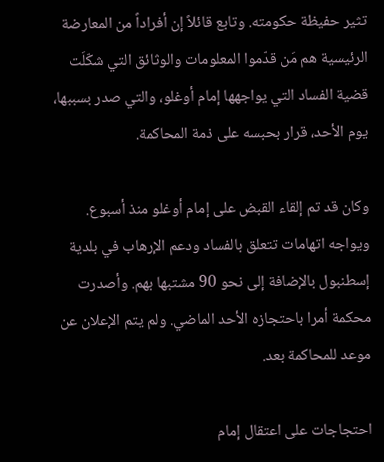تثير حفيظة حكومته. وتابع قائلاً إن أفراداً من المعارضة الرئيسية هم مَن قدّموا المعلومات والوثائق التي شكّلَت قضية الفساد التي يواجهها إمام أوغلو، والتي صدر بسببها، يوم الأحد، قرار بحبسه على ذمة المحاكمة.

وكان قد تم إلقاء القبض على إمام أوغلو منذ أسبوع. ويواجه اتهامات تتعلق بالفساد ودعم الإرهاب في بلدية إسطنبول بالإضافة إلى نحو 90 مشتبها بهم. وأصدرت محكمة أمرا باحتجازه الأحد الماضي. ولم يتم الإعلان عن موعد للمحاكمة بعد.

احتجاجات على اعتقال إمام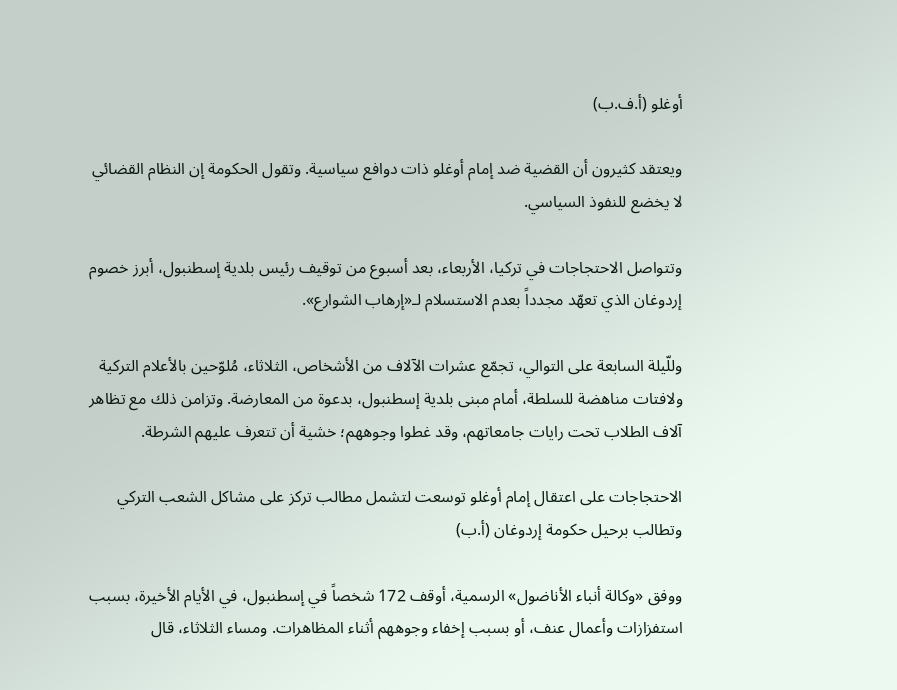أوغلو (أ.ف.ب)

ويعتقد كثيرون أن القضية ضد إمام أوغلو ذات دوافع سياسية. وتقول الحكومة إن النظام القضائي لا يخضع للنفوذ السياسي.

وتتواصل الاحتجاجات في تركيا، الأربعاء، بعد أسبوع من توقيف رئيس بلدية إسطنبول، أبرز خصوم إردوغان الذي تعهّد مجدداً بعدم الاستسلام لـ«إرهاب الشوارع».

وللّيلة السابعة على التوالي، تجمّع عشرات الآلاف من الأشخاص، الثلاثاء، مُلوّحين بالأعلام التركية ولافتات مناهضة للسلطة، أمام مبنى بلدية إسطنبول، بدعوة من المعارضة. وتزامن ذلك مع تظاهر آلاف الطلاب تحت رايات جامعاتهم، وقد غطوا وجوههم؛ خشية أن تتعرف عليهم الشرطة.

الاحتجاجات على اعتقال إمام أوغلو توسعت لتشمل مطالب تركز على مشاكل الشعب التركي وتطالب برحيل حكومة إردوغان (أ.ب)

ووفق «وكالة أنباء الأناضول» الرسمية، أوقف 172 شخصاً في إسطنبول، في الأيام الأخيرة، بسبب استفزازات وأعمال عنف، أو بسبب إخفاء وجوههم أثناء المظاهرات. ومساء الثلاثاء، قال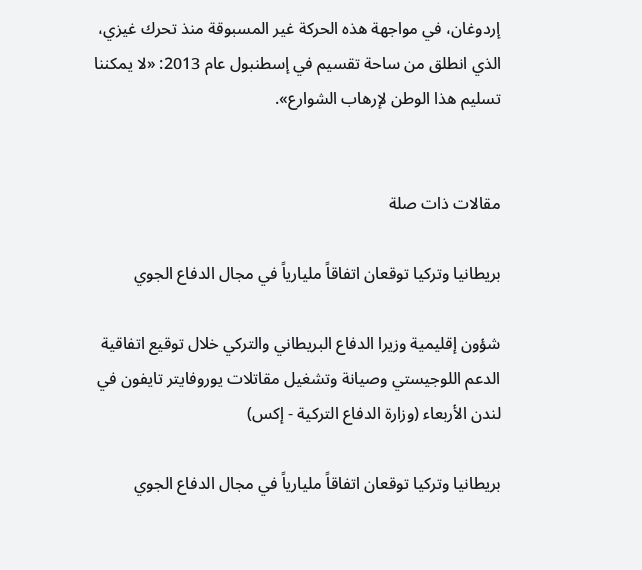إردوغان، في مواجهة هذه الحركة غير المسبوقة منذ تحرك غيزي، الذي انطلق من ساحة تقسيم في إسطنبول عام 2013: «لا يمكننا تسليم هذا الوطن لإرهاب الشوارع».


مقالات ذات صلة

بريطانيا وتركيا توقعان اتفاقاً مليارياً في مجال الدفاع الجوي

شؤون إقليمية وزيرا الدفاع البريطاني والتركي خلال توقيع اتفاقية الدعم اللوجيستي وصيانة وتشغيل مقاتلات يوروفايتر تايفون في لندن الأربعاء (وزارة الدفاع التركية - إكس)

بريطانيا وتركيا توقعان اتفاقاً مليارياً في مجال الدفاع الجوي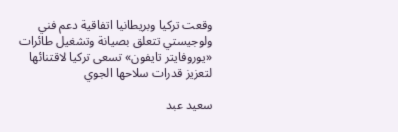وقعت تركيا وبريطانيا اتفاقية دعم فني ولوجيستي تتعلق بصيانة وتشغيل طائرات «يوروفايتر تايفون» تسعى تركيا لاقتنائها لتعزيز قدرات سلاحها الجوي

سعيد عبد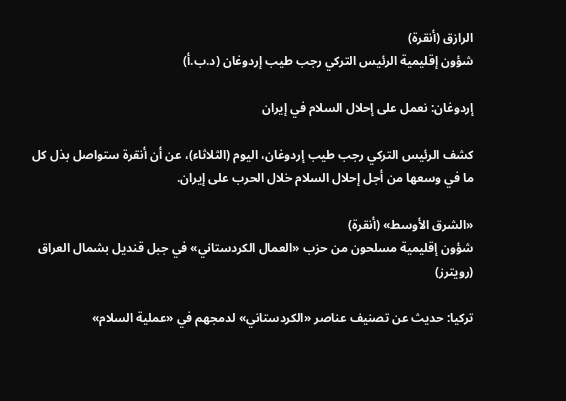الرازق (أنقرة)
شؤون إقليمية الرئيس التركي رجب طيب إردوغان (د.ب.أ)

إردوغان: نعمل على إحلال السلام في إيران

كشف الرئيس التركي رجب طيب إردوغان، اليوم (الثلاثاء)، عن أن أنقرة ‌ستواصل بذل ‌كل ما ‌في وسعها من أجل إحلال السلام خلال الحرب على إيران.

«الشرق الأوسط» (أنقرة)
شؤون إقليمية مسلحون من حزب «العمال الكردستاني» في جبل قنديل بشمال العراق (رويترز)

تركيا: حديث عن تصنيف عناصر «الكردستاني» لدمجهم في «عملية السلام»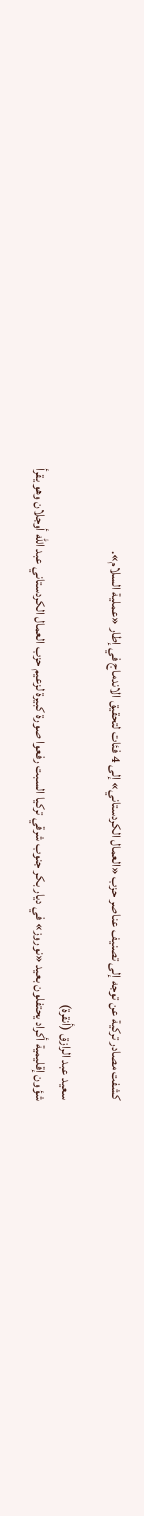كشفت مصادر تركية عن توجه إلى تصنيف عناصر حزب «العمال الكردستاني» إلى 4 فئات لتحقيق الاندماج في إطار «عملية السلام».

سعيد عبد الرازق (أنقرة)
شؤون إقليمية أكراد يحتفلون بعيد «نوروز» في ديار بكر جنوب شرقي تركيا السبت رفعوا صورة كبيرة لزعيم حزب العمال الكردستاني عبد الله أوجلان وهو يقرأ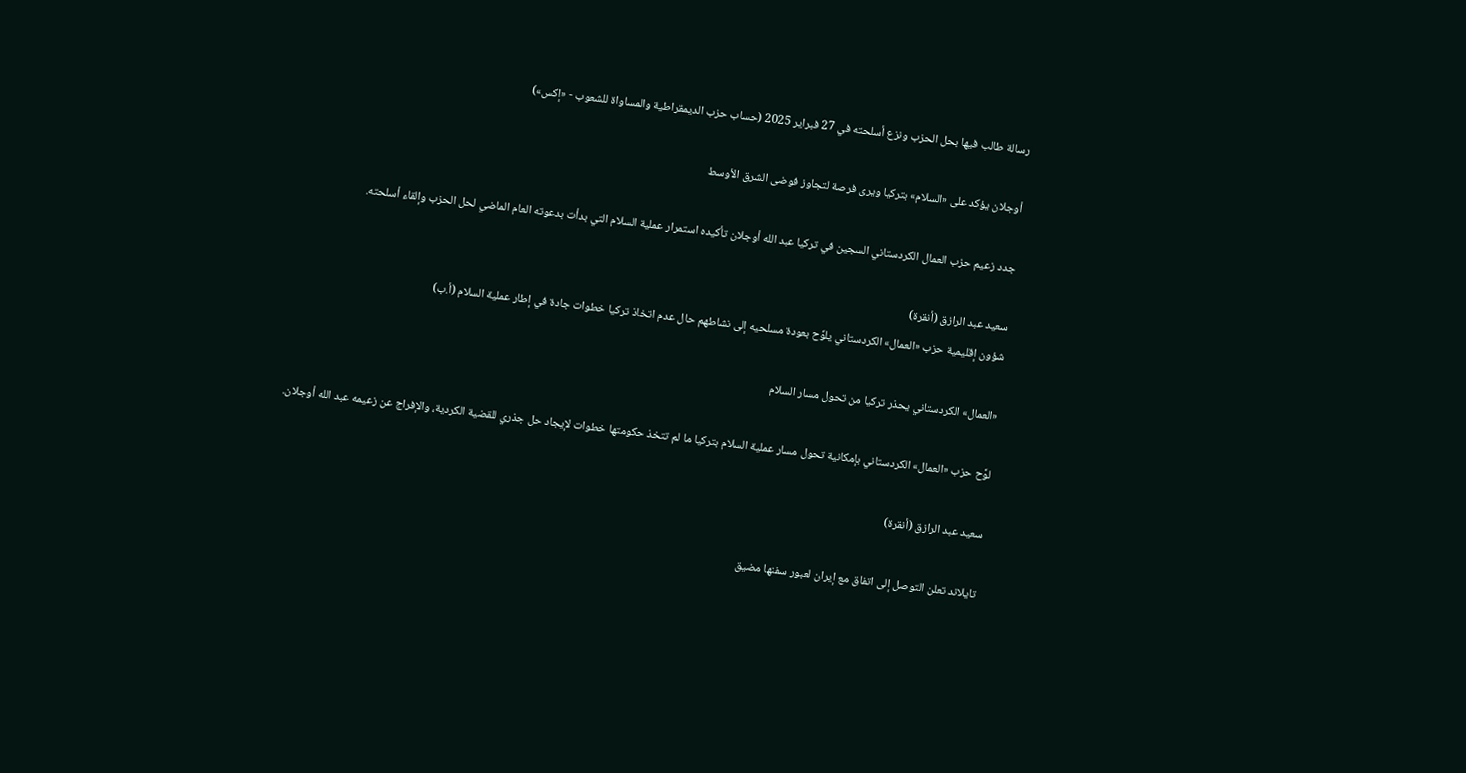رسالة طالب فيها بحل الحزب ونزع أسلحته في 27 فبراير 2025 (حساب حزب الديمقراطية والمساواة للشعوب - «إكس»)

أوجلان يؤكد على «السلام» بتركيا ويرى فرصة لتجاوز فوضى الشرق الأوسط

جدد زعيم حزب العمال الكردستاني السجين في تركيا عبد الله أوجلان تأكيده استمرار عملية السلام التي بدأت بدعوته العام الماضي لحل الحزب وإلقاء أسلحته.

سعيد عبد الرازق (أنقرة)
شؤون إقليمية حزب «العمال» الكردستاني يلوِّح بعودة مسلحيه إلى نشاطهم حال عدم اتخاذ تركيا خطوات جادة في إطار عملية السلام (أ.ب)

«العمال» الكردستاني يحذر تركيا من تحول مسار السلام

لوَّح حزب «العمال» الكردستاني بإمكانية تحول مسار عملية السلام بتركيا ما لم تتخذ حكومتها خطوات لإيجاد حل جذري للقضية الكردية، والإفراج عن زعيمه عبد الله أوجلان.

سعيد عبد الرازق (أنقرة)

تايلاند تعلن التوصل إلى اتفاق مع إيران لعبور سفنها مضيق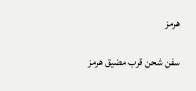هرمز

سفن شحن قرب مضيق هرمز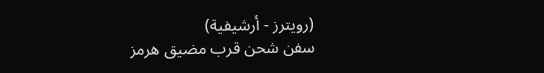(رويترز - أرشيفية)
سفن شحن قرب مضيق هرمز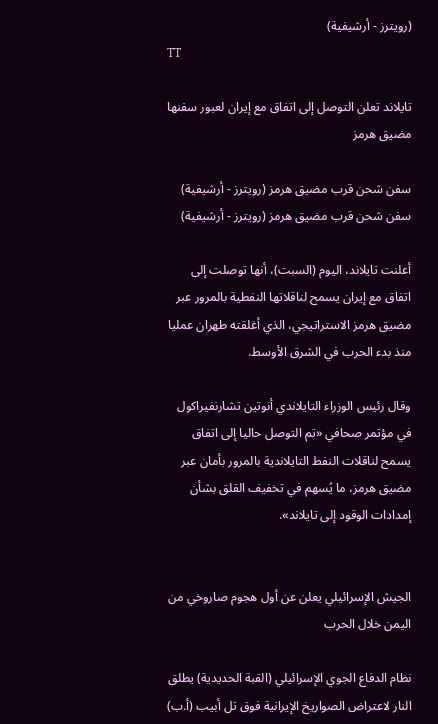(رويترز - أرشيفية)
TT

تايلاند تعلن التوصل إلى اتفاق مع إيران لعبور سفنها مضيق هرمز

سفن شحن قرب مضيق هرمز (رويترز - أرشيفية)
سفن شحن قرب مضيق هرمز (رويترز - أرشيفية)

أعلنت تايلاند، اليوم (السبت)، أنها توصلت إلى اتفاق مع إيران يسمح لناقلاتها النفطية بالمرور عبر مضيق هرمز الاستراتيجي، الذي أغلقته طهران عمليا منذ بدء الحرب في الشرق الأوسط.

وقال رئيس الوزراء التايلاندي أنوتين تشارنفيراكول في مؤتمر صحافي «تم التوصل حاليا إلى اتفاق يسمح لناقلات النفط التايلاندية بالمرور بأمان عبر مضيق هرمز، ما يُسهم في تخفيف القلق بشأن إمدادات الوقود إلى تايلاند».


الجيش الإسرائيلي يعلن عن أول هجوم صاروخي من اليمن خلال الحرب

نظام الدفاع الجوي الإسرائيلي (القبة الحديدية) يطلق النار لاعتراض الصواريخ الإيرانية فوق تل أبيب (أ.ب)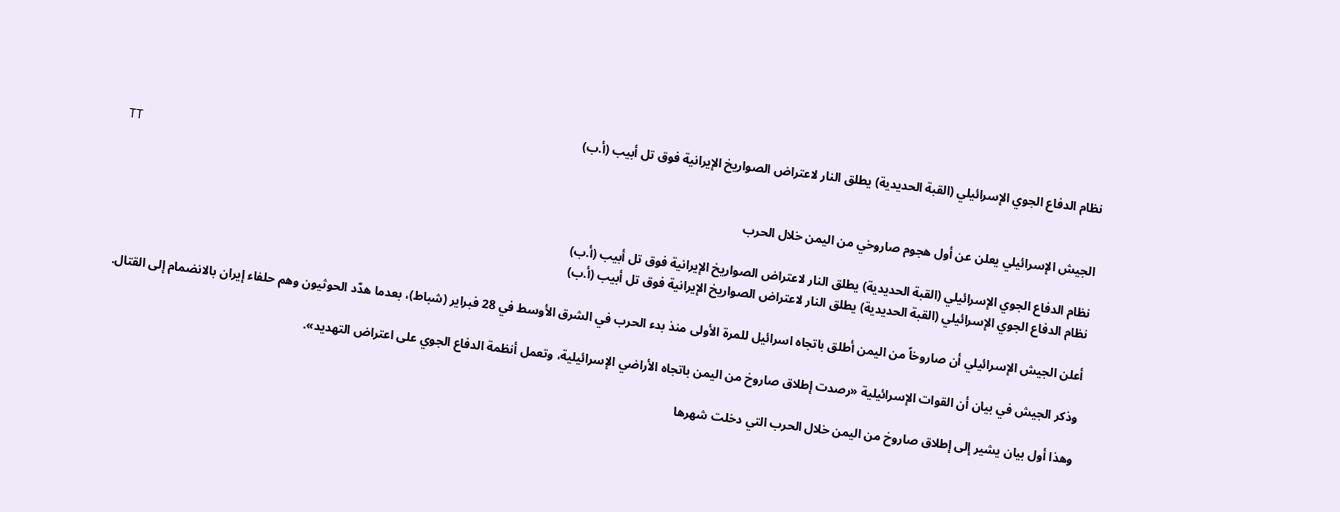نظام الدفاع الجوي الإسرائيلي (القبة الحديدية) يطلق النار لاعتراض الصواريخ الإيرانية فوق تل أبيب (أ.ب)
TT

الجيش الإسرائيلي يعلن عن أول هجوم صاروخي من اليمن خلال الحرب

نظام الدفاع الجوي الإسرائيلي (القبة الحديدية) يطلق النار لاعتراض الصواريخ الإيرانية فوق تل أبيب (أ.ب)
نظام الدفاع الجوي الإسرائيلي (القبة الحديدية) يطلق النار لاعتراض الصواريخ الإيرانية فوق تل أبيب (أ.ب)

أعلن الجيش الإسرائيلي أن صاروخاً من اليمن أطلق باتجاه اسرائيل للمرة الأولى منذ بدء الحرب في الشرق الأوسط في 28 فبراير (شباط)، بعدما هدّد الحوثيون وهم حلفاء إيران بالانضمام إلى القتال.

وذكر الجيش في بيان أن القوات الإسرائيلية «رصدت إطلاق صاروخ من اليمن باتجاه الأراضي الإسرائيلية، وتعمل أنظمة الدفاع الجوي على اعتراض التهديد».

وهذا أول بيان يشير إلى إطلاق صاروخ من اليمن خلال الحرب التي دخلت شهرها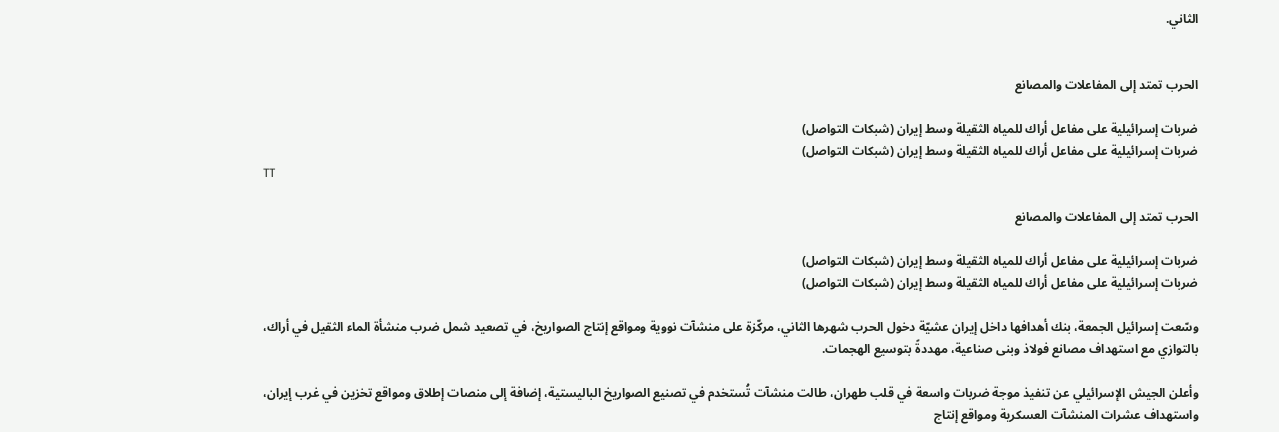الثاني.


الحرب تمتد إلى المفاعلات والمصانع

ضربات إسرائيلية على مفاعل أراك للمياه الثقيلة وسط إيران (شبكات التواصل)
ضربات إسرائيلية على مفاعل أراك للمياه الثقيلة وسط إيران (شبكات التواصل)
TT

الحرب تمتد إلى المفاعلات والمصانع

ضربات إسرائيلية على مفاعل أراك للمياه الثقيلة وسط إيران (شبكات التواصل)
ضربات إسرائيلية على مفاعل أراك للمياه الثقيلة وسط إيران (شبكات التواصل)

وسّعت إسرائيل الجمعة، بنك أهدافها داخل إيران عشيّة دخول الحرب شهرها الثاني، مركّزة على منشآت نووية ومواقع إنتاج الصواريخ، في تصعيد شمل ضرب منشأة الماء الثقيل في أراك، بالتوازي مع استهداف مصانع فولاذ وبنى صناعية، مهددةً بتوسيع الهجمات.

وأعلن الجيش الإسرائيلي عن تنفيذ موجة ضربات واسعة في قلب طهران، طالت منشآت تُستخدم في تصنيع الصواريخ الباليستية، إضافة إلى منصات إطلاق ومواقع تخزين في غرب إيران، واستهداف عشرات المنشآت العسكرية ومواقع إنتاج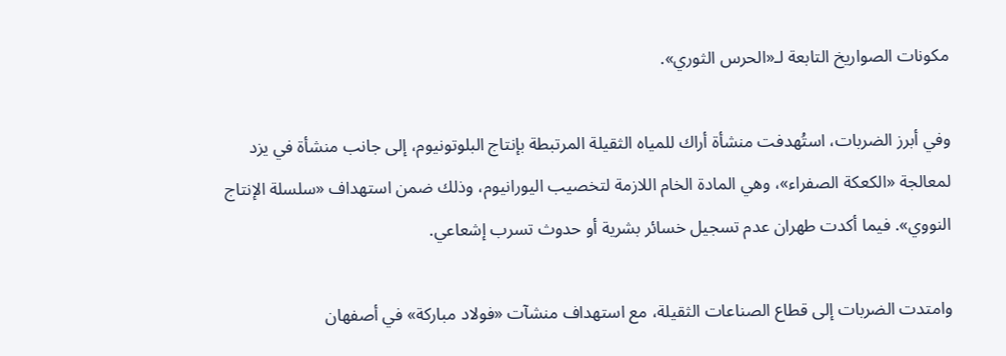مكونات الصواريخ التابعة لـ«الحرس الثوري».

وفي أبرز الضربات، استُهدفت منشأة أراك للمياه الثقيلة المرتبطة بإنتاج البلوتونيوم، إلى جانب منشأة في يزد لمعالجة «الكعكة الصفراء»، وهي المادة الخام اللازمة لتخصيب اليورانيوم، وذلك ضمن استهداف «سلسلة الإنتاج النووي». فيما أكدت طهران عدم تسجيل خسائر بشرية أو حدوث تسرب إشعاعي.

وامتدت الضربات إلى قطاع الصناعات الثقيلة، مع استهداف منشآت «فولاد مباركة» في أصفهان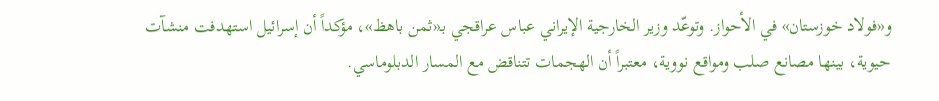و«فولاد خوزستان» في الأحواز. وتوعّد وزير الخارجية الإيراني عباس عراقجي بـ«ثمن باهظ»، مؤكداً أن إسرائيل استهدفت منشآت حيوية، بينها مصانع صلب ومواقع نووية، معتبراً أن الهجمات تتناقض مع المسار الدبلوماسي.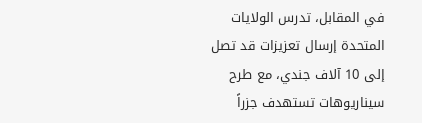في المقابل، تدرس الولايات المتحدة إرسال تعزيزات قد تصل إلى 10 آلاف جندي، مع طرح سيناريوهات تستهدف جزراً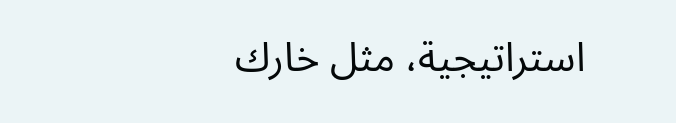استراتيجية، مثل خارك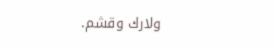ولارك وقشم.